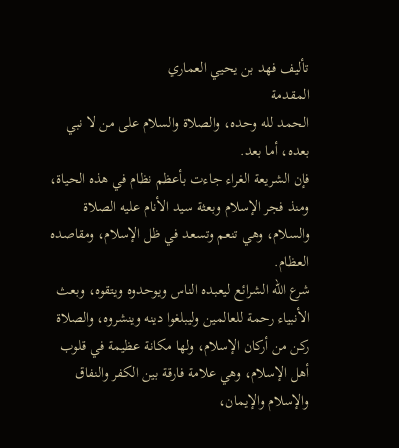تأليف فهد بن يحيي العماري
المقدمة
الحمد لله وحده، والصلاة والسلام على من لا نبي
بعده، أما بعد.
فإن الشريعة الغراء جاءت بأعظم نظام في هذه الحياة، ومنذ فجر الإسلام وبعثة سيد الأنام عليه الصلاة والسلام، وهي تنعم وتسعد في ظل الإسلام، ومقاصده العظام.
شرع الله الشرائع ليعبده الناس ويوحدوه ويتقوه، وبعث الأنبياء رحمة للعالمين وليبلغوا دينه وينشروه، والصلاة ركن من أركان الإسلام، ولها مكانة عظيمة في قلوب أهل الإسلام، وهي علامة فارقة بين الكفر والنفاق والإسلام والإيمان،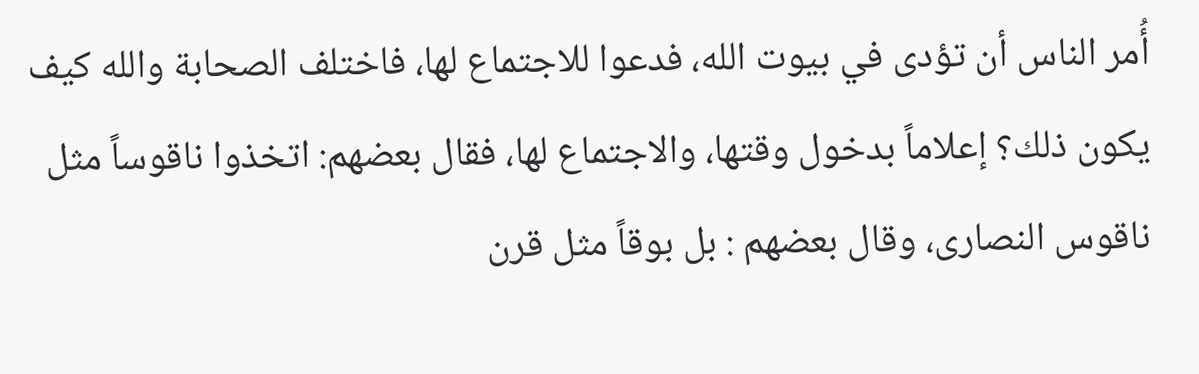أُمر الناس أن تؤدى في بيوت الله، فدعوا للاجتماع لها، فاختلف الصحابة والله كيف يكون ذلك؟ إعلاماً بدخول وقتها، والاجتماع لها، فقال بعضهم: اتخذوا ناقوساً مثل ناقوس النصارى، وقال بعضهم : بل بوقاً مثل قرن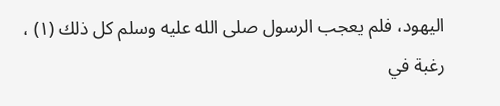اليهود، فلم يعجب الرسول صلى الله عليه وسلم كل ذلك (۱) ، رغبة في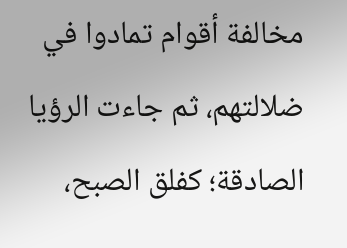مخالفة أقوام تمادوا في ضلالتهم، ثم جاءت الرؤيا الصادقة؛ كفلق الصبح،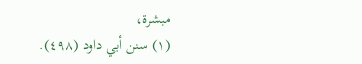مبشرة،
(۱) سنن أبي داود (٤٩٨).